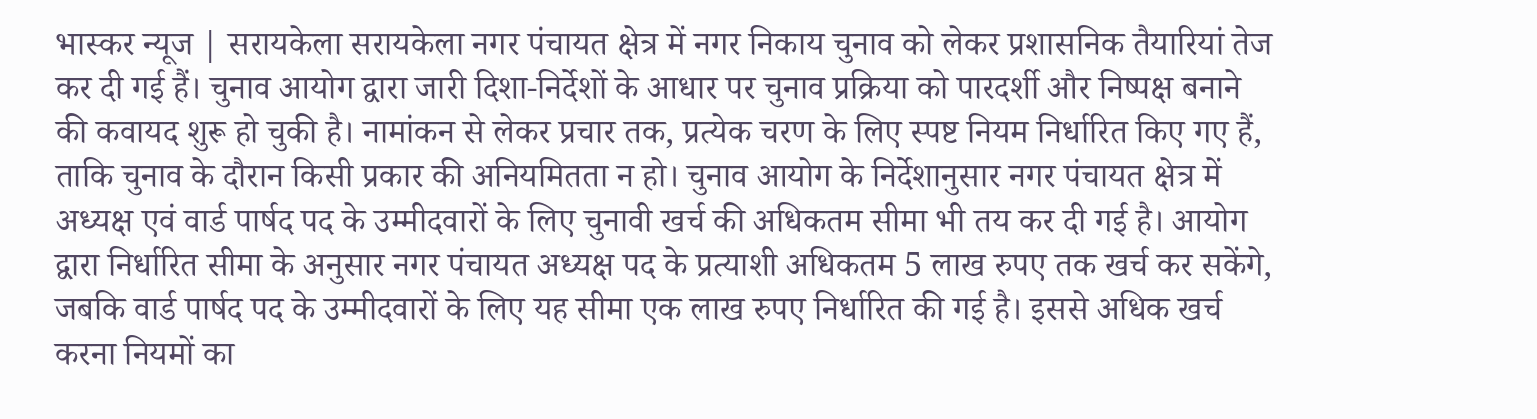भास्कर न्यूज | सरायकेला सरायकेला नगर पंचायत क्षेत्र में नगर निकाय चुनाव को लेकर प्रशासनिक तैयारियां तेज कर दी गई हैं। चुनाव आयोग द्वारा जारी दिशा-निर्देशों के आधार पर चुनाव प्रक्रिया को पारदर्शी और निष्पक्ष बनाने की कवायद शुरू हो चुकी है। नामांकन से लेकर प्रचार तक, प्रत्येक चरण के लिए स्पष्ट नियम निर्धारित किए गए हैं, ताकि चुनाव के दौरान किसी प्रकार की अनियमितता न हो। चुनाव आयोग के निर्देशानुसार नगर पंचायत क्षेत्र में अध्यक्ष एवं वार्ड पार्षद पद के उम्मीदवारों के लिए चुनावी खर्च की अधिकतम सीमा भी तय कर दी गई है। आयोग द्वारा निर्धारित सीमा के अनुसार नगर पंचायत अध्यक्ष पद के प्रत्याशी अधिकतम 5 लाख रुपए तक खर्च कर सकेंगे, जबकि वार्ड पार्षद पद के उम्मीदवारों के लिए यह सीमा एक लाख रुपए निर्धारित की गई है। इससे अधिक खर्च करना नियमों का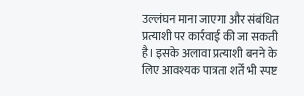उल्लंघन माना जाएगा और संबंधित प्रत्याशी पर कार्रवाई की जा सकती है। इसके अलावा प्रत्याशी बनने के लिए आवश्यक पात्रता शर्तें भी स्पष्ट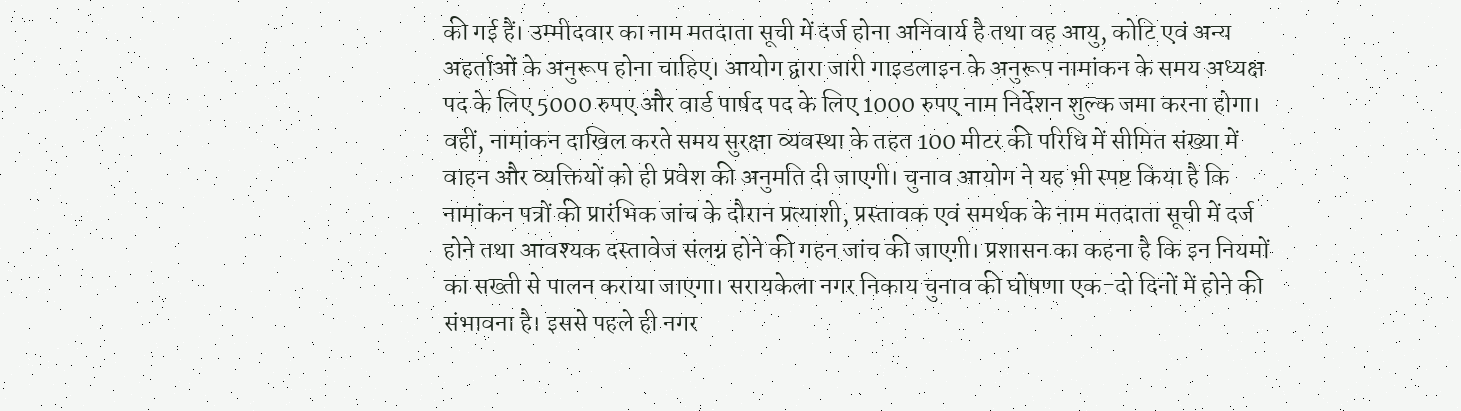की गई हैं। उम्मीदवार का नाम मतदाता सूची में दर्ज होना अनिवार्य है तथा वह आयु, कोटि एवं अन्य अहर्ताओं के अनुरूप होना चाहिए। आयोग द्वारा जारी गाइडलाइन के अनुरूप नामांकन के समय अध्यक्ष पद के लिए 5000 रुपए और वार्ड पार्षद पद के लिए 1000 रुपए नाम निर्देशन शुल्क जमा करना होगा। वहीं, नामांकन दाखिल करते समय सुरक्षा व्यवस्था के तहत 100 मीटर की परिधि में सीमित संख्या में वाहन और व्यक्तियों को ही प्रवेश की अनुमति दी जाएगी। चुनाव आयोग ने यह भी स्पष्ट किया है कि नामांकन पत्रों की प्रारंभिक जांच के दौरान प्रत्याशी, प्रस्तावक एवं समर्थक के नाम मतदाता सूची में दर्ज होने तथा आवश्यक दस्तावेज संलग्न होने की गहन जांच की जाएगी। प्रशासन का कहना है कि इन नियमों का सख्ती से पालन कराया जाएगा। सरायकेला नगर निकाय चुनाव की घोषणा एक-दो दिनों में होने की संभावना है। इससे पहले ही नगर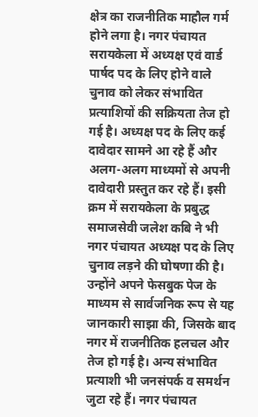क्षेत्र का राजनीतिक माहौल गर्म होने लगा है। नगर पंचायत सरायकेला में अध्यक्ष एवं वार्ड पार्षद पद के लिए होने वाले चुनाव को लेकर संभावित प्रत्याशियों की सक्रियता तेज हो गई है। अध्यक्ष पद के लिए कई दावेदार सामने आ रहे हैं और अलग-अलग माध्यमों से अपनी दावेदारी प्रस्तुत कर रहे हैं। इसी क्रम में सरायकेला के प्रबुद्ध समाजसेवी जलेश कबि ने भी नगर पंचायत अध्यक्ष पद के लिए चुनाव लड़ने की घोषणा की है। उन्होंने अपने फेसबुक पेज के माध्यम से सार्वजनिक रूप से यह जानकारी साझा की, जिसके बाद नगर में राजनीतिक हलचल और तेज हो गई है। अन्य संभावित प्रत्याशी भी जनसंपर्क व समर्थन जुटा रहे हैं। नगर पंचायत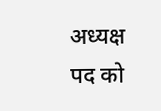अध्यक्ष पद को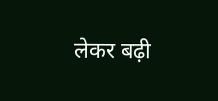लेकर बढ़ी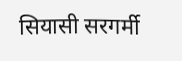सियासी सरगर्मी